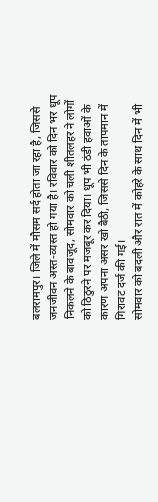बलरामपुर। जिले में मौसम सर्द होता जा रहा है, जिससे जनजीवन अस्त-व्यस्त हो गया है। रविवार को दिन भर धूप निकलने के बावजूद, सोमवार को चली शीतलहर ने लोगों को ठिठुरने पर मजबूर कर दिया। धूप भी ठंडी हवाओं के कारण अपना असर खो बैठी, जिससे दिन के तापमान में गिरावट दर्ज की गई।
सोमवार को बदली और रात में कोहरे के साथ दिन में भी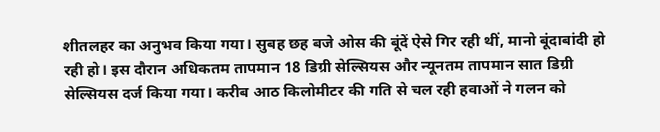शीतलहर का अनुभव किया गया। सुबह छह बजे ओस की बूंदें ऐसे गिर रही थीं, मानो बूंदाबांदी हो रही हो। इस दौरान अधिकतम तापमान 18 डिग्री सेल्सियस और न्यूनतम तापमान सात डिग्री सेल्सियस दर्ज किया गया। करीब आठ किलोमीटर की गति से चल रही हवाओं ने गलन को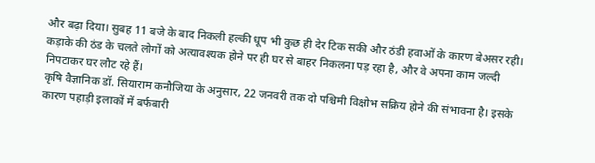और बढ़ा दिया। सुबह 11 बजे के बाद निकली हल्की धूप भी कुछ ही देर टिक सकी और ठंडी हवाओं के कारण बेअसर रही। कड़ाके की ठंड के चलते लोगों को अत्यावश्यक होने पर ही घर से बाहर निकलना पड़ रहा है, और वे अपना काम जल्दी निपटाकर घर लौट रहे हैं।
कृषि वैज्ञानिक डॉ. सियाराम कनौजिया के अनुसार, 22 जनवरी तक दो पश्चिमी विक्षोभ सक्रिय होने की संभावना है। इसके कारण पहाड़ी इलाकों में बर्फबारी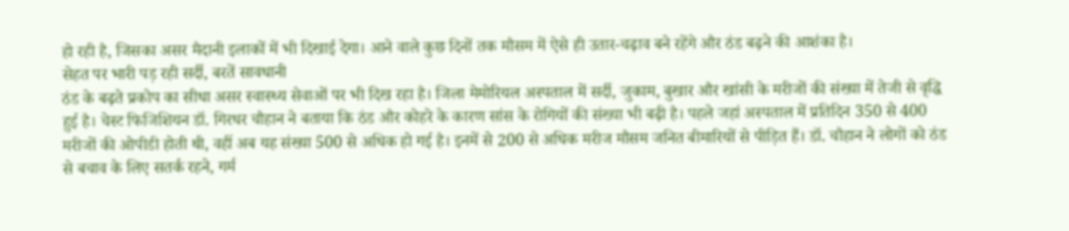हो रही है, जिसका असर मैदानी इलाकों में भी दिखाई देगा। आने वाले कुछ दिनों तक मौसम में ऐसे ही उतार-चढ़ाव बने रहेंगे और ठंड बढ़ने की आशंका है।
सेहत पर भारी पड़ रही सर्दी, बरतें सावधानी
ठंड के बढ़ते प्रकोप का सीधा असर स्वास्थ्य सेवाओं पर भी दिख रहा है। जिला मेमोरियल अस्पताल में सर्दी, जुकाम, बुखार और खांसी के मरीजों की संख्या में तेजी से वृद्धि हुई है। चेस्ट फिजिशियन डॉ. गिरधर चौहान ने बताया कि ठंड और कोहरे के कारण सांस के रोगियों की संख्या भी बढ़ी है। पहले जहां अस्पताल में प्रतिदिन 350 से 400 मरीजों की ओपीडी होती थी, वहीं अब यह संख्या 500 से अधिक हो गई है। इनमें से 200 से अधिक मरीज मौसम जनित बीमारियों से पीड़ित हैं। डॉ. चौहान ने लोगों को ठंड से बचाव के लिए सतर्क रहने, गर्म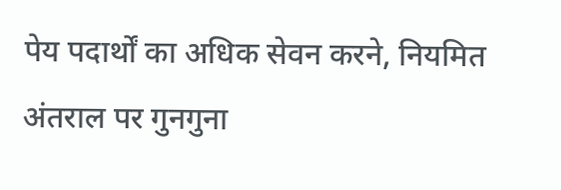पेय पदार्थों का अधिक सेवन करने, नियमित अंतराल पर गुनगुना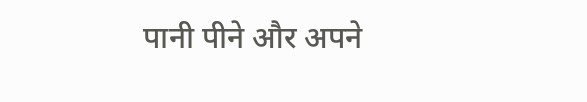पानी पीने और अपने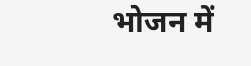भोजन में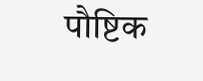पौष्टिक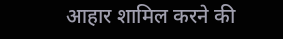आहार शामिल करने की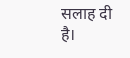सलाह दी है।